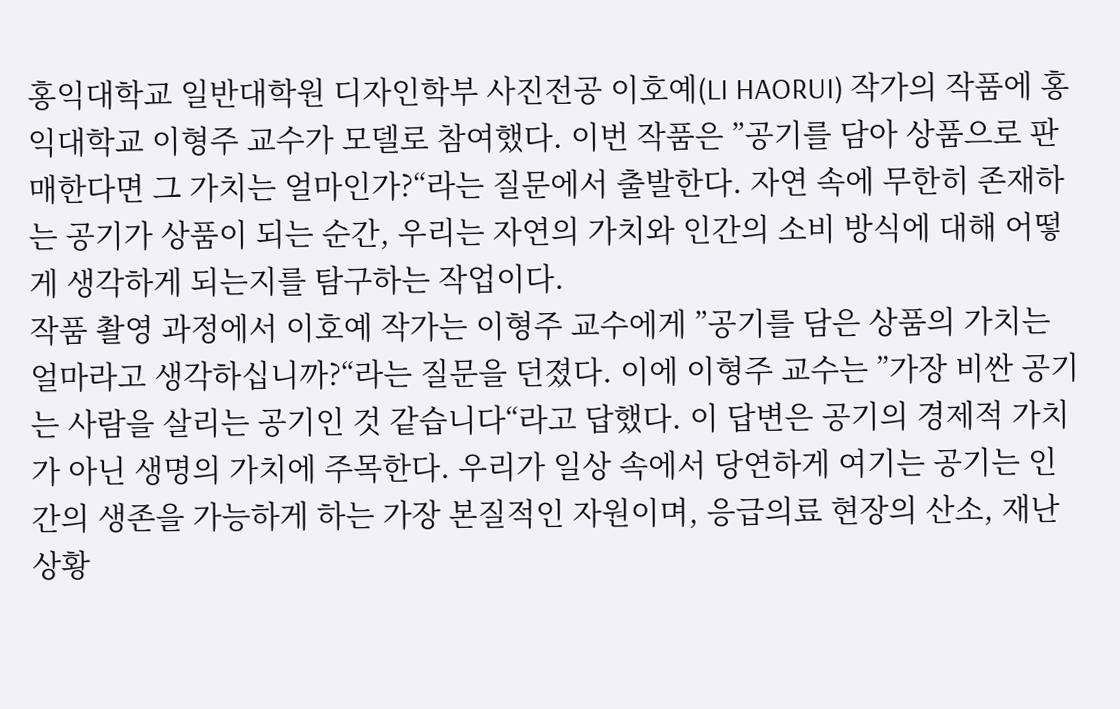홍익대학교 일반대학원 디자인학부 사진전공 이호예(LI HAORUI) 작가의 작품에 홍익대학교 이형주 교수가 모델로 참여했다. 이번 작품은 ”공기를 담아 상품으로 판매한다면 그 가치는 얼마인가?“라는 질문에서 출발한다. 자연 속에 무한히 존재하는 공기가 상품이 되는 순간, 우리는 자연의 가치와 인간의 소비 방식에 대해 어떻게 생각하게 되는지를 탐구하는 작업이다.
작품 촬영 과정에서 이호예 작가는 이형주 교수에게 ”공기를 담은 상품의 가치는 얼마라고 생각하십니까?“라는 질문을 던졌다. 이에 이형주 교수는 ”가장 비싼 공기는 사람을 살리는 공기인 것 같습니다“라고 답했다. 이 답변은 공기의 경제적 가치가 아닌 생명의 가치에 주목한다. 우리가 일상 속에서 당연하게 여기는 공기는 인간의 생존을 가능하게 하는 가장 본질적인 자원이며, 응급의료 현장의 산소, 재난 상황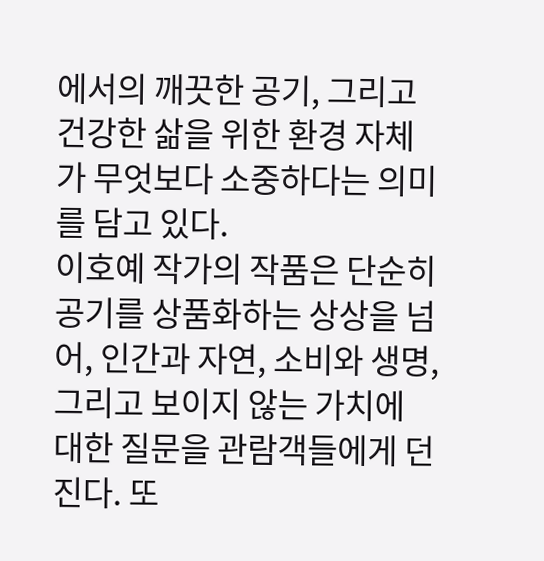에서의 깨끗한 공기, 그리고 건강한 삶을 위한 환경 자체가 무엇보다 소중하다는 의미를 담고 있다.
이호예 작가의 작품은 단순히 공기를 상품화하는 상상을 넘어, 인간과 자연, 소비와 생명, 그리고 보이지 않는 가치에 대한 질문을 관람객들에게 던진다. 또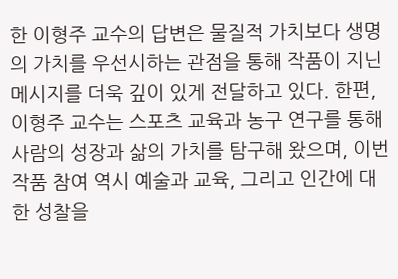한 이형주 교수의 답변은 물질적 가치보다 생명의 가치를 우선시하는 관점을 통해 작품이 지닌 메시지를 더욱 깊이 있게 전달하고 있다. 한편, 이형주 교수는 스포츠 교육과 농구 연구를 통해 사람의 성장과 삶의 가치를 탐구해 왔으며, 이번 작품 참여 역시 예술과 교육, 그리고 인간에 대한 성찰을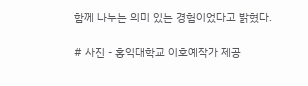함께 나누는 의미 있는 경험이었다고 밝혔다.

# 사진 - 홍익대학교 이호예작가 제공